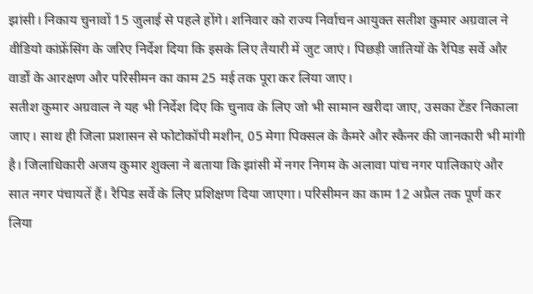झांसी। निकाय चुनावों 15 जुलाई से पहले होंगे। शनिवार को राज्य निर्वाचन आयुक्त सतीश कुमार अग्रवाल ने वीडियो कांफ्रेंसिंग के जरिए निर्देश दिया कि इसके लिए तैयारी में जुट जाएं। पिछड़ी जातियों के रैपिड सर्वे और वार्डों के आरक्षण और परिसीमन का काम 25 मई तक पूरा कर लिया जाए।
सतीश कुमार अग्रवाल ने यह भी निर्देश दिए कि चुनाव के लिए जो भी सामान खरीदा जाए, उसका टेंडर निकाला जाए। साथ ही जिला प्रशासन से फोटोकॉपी मशीन, 05 मेगा पिक्सल के कैमरे और स्कैनर की जानकारी भी मांगी है। जिलाधिकारी अजय कुमार शुक्ला ने बताया कि झांसी में नगर निगम के अलावा पांच नगर पालिकाएं और सात नगर पंचायतें हैं। रैपिड सर्वे के लिए प्रशिक्षण दिया जाएगा। परिसीमन का काम 12 अप्रैल तक पूर्ण कर लिया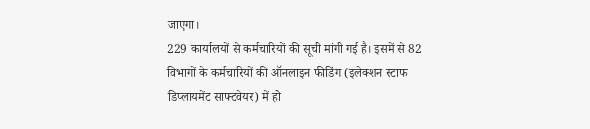जाएगा।
229 कार्यालयों से कर्मचारियों की सूची मांगी गई है। इसमें से 82 विभागों के कर्मचारियों की ऑनलाइन फीडिंग (इलेक्शन स्टाफ डिप्लायमेंट साफ्टवेयर) में हो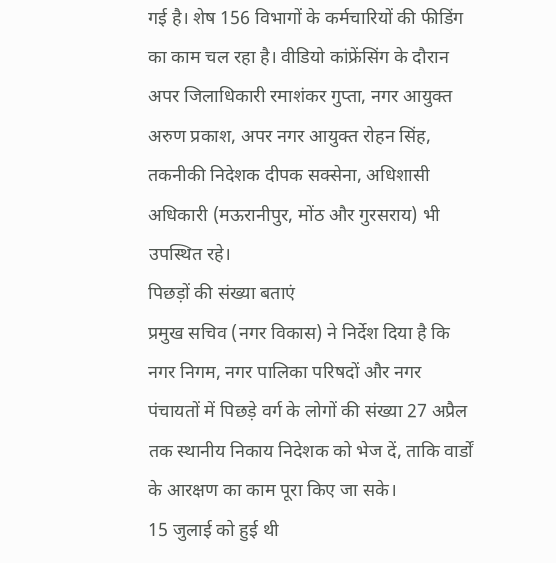गई है। शेष 156 विभागों के कर्मचारियों की फीडिंग का काम चल रहा है। वीडियो कांफ्रेंसिंग के दौरान अपर जिलाधिकारी रमाशंकर गुप्ता, नगर आयुक्त अरुण प्रकाश, अपर नगर आयुक्त रोहन सिंह, तकनीकी निदेशक दीपक सक्सेना, अधिशासी अधिकारी (मऊरानीपुर, मोंठ और गुरसराय) भी उपस्थित रहे।
पिछड़ों की संख्या बताएं
प्रमुख सचिव (नगर विकास) ने निर्देश दिया है कि नगर निगम, नगर पालिका परिषदों और नगर पंचायतों में पिछड़े वर्ग के लोगों की संख्या 27 अप्रैल तक स्थानीय निकाय निदेशक को भेज दें, ताकि वार्डों के आरक्षण का काम पूरा किए जा सके।
15 जुलाई को हुई थी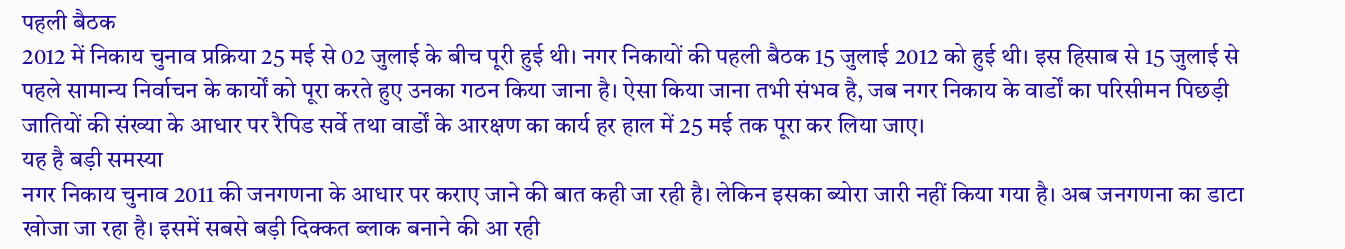पहली बैठक
2012 में निकाय चुनाव प्रक्रिया 25 मई से 02 जुलाई के बीच पूरी हुई थी। नगर निकायों की पहली बैठक 15 जुलाई 2012 को हुई थी। इस हिसाब से 15 जुलाई से पहले सामान्य निर्वाचन के कार्यों को पूरा करते हुए उनका गठन किया जाना है। ऐसा किया जाना तभी संभव है, जब नगर निकाय के वार्डों का परिसीमन पिछड़ी जातियों की संख्या के आधार पर रैपिड सर्वे तथा वार्डों के आरक्षण का कार्य हर हाल में 25 मई तक पूरा कर लिया जाए।
यह है बड़ी समस्या
नगर निकाय चुनाव 2011 की जनगणना के आधार पर कराए जाने की बात कही जा रही है। लेकिन इसका ब्योरा जारी नहीं किया गया है। अब जनगणना का डाटा खोजा जा रहा है। इसमें सबसे बड़ी दिक्कत ब्लाक बनाने की आ रही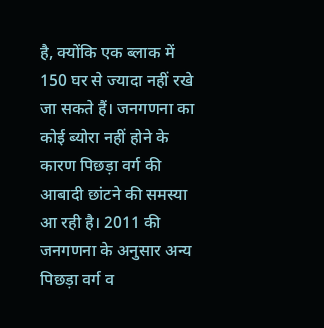है, क्योंकि एक ब्लाक में 150 घर से ज्यादा नहीं रखे जा सकते हैं। जनगणना का कोई ब्योरा नहीं होने के कारण पिछड़ा वर्ग की आबादी छांटने की समस्या आ रही है। 2011 की जनगणना के अनुसार अन्य पिछड़ा वर्ग व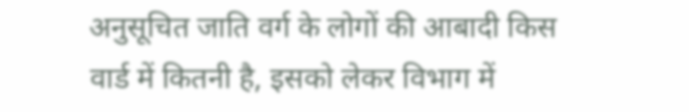अनुसूचित जाति वर्ग के लोगों की आबादी किस वार्ड में कितनी है, इसको लेकर विभाग में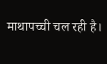माथापच्ची चल रही है।